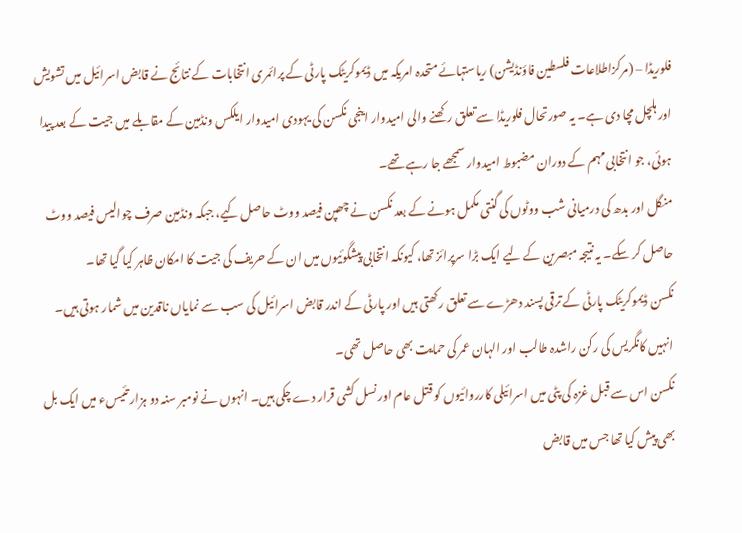فلوریڈا – (مرکزاطلاعات فلسطین فاؤنڈیشن) ریاستہائے متحدہ امریکہ میں ڈیموکریٹک پارٹی کے پرائمری انتخابات کے نتائج نے قابض اسرائیل میں تشویش اور ہلچل مچا دی ہے۔ یہ صورتحال فلوریڈا سے تعلق رکھنے والی امیدوار اینجی نکسن کی یہودی امیدوار ایلکس ونڈمین کے مقابلے میں جیت کے بعد پیدا ہوئی، جو انتخابی مہم کے دوران مضبوط امیدوار سمجھے جا رہے تھے۔
منگل اور بدھ کی درمیانی شب ووٹوں کی گنتی مکمل ہونے کے بعد نکسن نے چھپن فیصد ووٹ حاصل کیے، جبکہ ونڈمین صرف چوالیس فیصد ووٹ حاصل کر سکے۔ یہ نتیجہ مبصرین کے لیے ایک بڑا سرپرائز تھا، کیونکہ انتخابی پیشگوئیوں میں ان کے حریف کی جیت کا امکان ظاہر کیا گیا تھا۔
نکسن ڈیموکریٹک پارٹی کے ترقی پسند دھڑے سے تعلق رکھتی ہیں اور پارٹی کے اندر قابض اسرائیل کی سب سے نمایاں ناقدین میں شمار ہوتی ہیں۔ انہیں کانگریس کی رکن راشدہ طالب اور الہان عمر کی حمایت بھی حاصل تھی۔
نکسن اس سے قبل غزہ کی پٹی میں اسرائیلی کارروائیوں کو قتل عام اور نسل کشی قرار دے چکی ہیں۔ انہوں نے نومبر سنہ دو ہزار تئیسء میں ایک بل بھی پیش کیا تھا جس میں قابض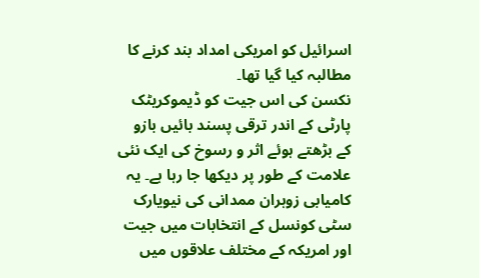اسرائیل کو امریکی امداد بند کرنے کا مطالبہ کیا گیا تھا۔
نکسن کی اس جیت کو ڈیموکریٹک پارٹی کے اندر ترقی پسند بائیں بازو کے بڑھتے ہوئے اثر و رسوخ کی ایک نئی علامت کے طور پر دیکھا جا رہا ہے۔ یہ کامیابی زوہران ممدانی کی نیویارک سٹی کونسل کے انتخابات میں جیت اور امریکہ کے مختلف علاقوں میں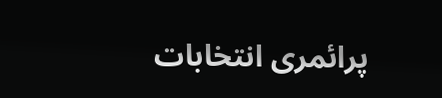پرائمری انتخابات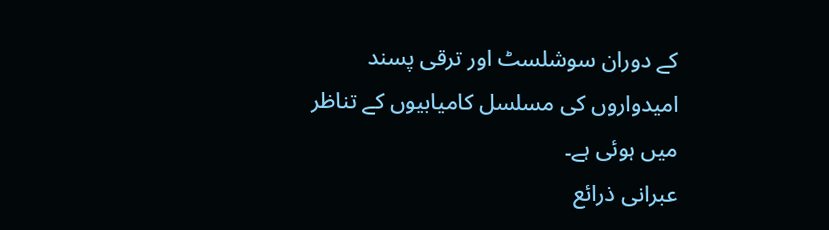کے دوران سوشلسٹ اور ترقی پسند امیدواروں کی مسلسل کامیابیوں کے تناظر میں ہوئی ہے۔
عبرانی ذرائع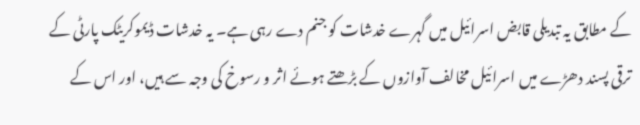کے مطابق یہ تبدیلی قابض اسرائیل میں گہرے خدشات کو جنم دے رہی ہے۔ یہ خدشات ڈیموکریٹک پارٹی کے ترقی پسند دھڑے میں اسرائیل مخالف آوازوں کے بڑھتے ہوئے اثر و رسوخ کی وجہ سے ہیں، اور اس کے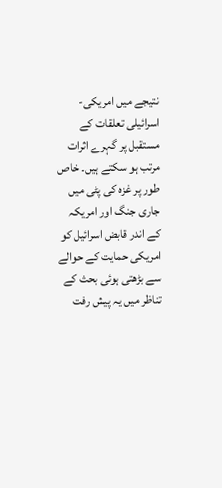نتیجے میں امریکی-اسرائیلی تعلقات کے مستقبل پر گہرے اثرات مرتب ہو سکتے ہیں۔ خاص طور پر غزہ کی پٹی میں جاری جنگ اور امریکہ کے اندر قابض اسرائیل کو امریکی حمایت کے حوالے سے بڑھتی ہوئی بحث کے تناظر میں یہ پیش رفت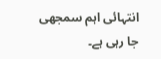انتہائی اہم سمجھی جا رہی ہے۔